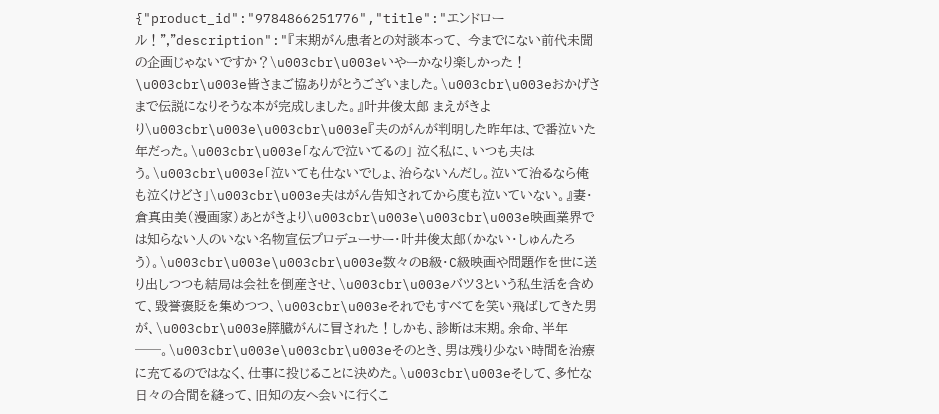{"product_id":"9784866251776","title":"エンドロール！","description":"『末期がん患者との対談本って、 今までにない前代未聞の企画じゃないですか？\u003cbr\u003eいやーかなり楽しかった！ \u003cbr\u003e皆さまご協ありがとうございました。\u003cbr\u003eおかげさまで伝説になりそうな本が完成しました。』叶井俊太郎 まえがきより\u003cbr\u003e\u003cbr\u003e『夫のがんが判明した昨年は、で番泣いた年だった。\u003cbr\u003e「なんで泣いてるの」 泣く私に、いつも夫はう。\u003cbr\u003e「泣いても仕ないでしょ、治らないんだし。泣いて治るなら俺も泣くけどさ」\u003cbr\u003e夫はがん告知されてから度も泣いていない。』妻・倉真由美（漫画家）あとがきより\u003cbr\u003e\u003cbr\u003e映画業界では知らない人のいない名物宣伝プロデューサー・叶井俊太郎（かない・しゅんたろう）。\u003cbr\u003e\u003cbr\u003e数々のB級・C級映画や問題作を世に送り出しつつも結局は会社を倒産させ、\u003cbr\u003eバツ3という私生活を含めて、毀誉褒貶を集めつつ、\u003cbr\u003eそれでもすべてを笑い飛ばしてきた男が、\u003cbr\u003e膵臓がんに冒された！しかも、診断は末期。余命、半年──。\u003cbr\u003e\u003cbr\u003eそのとき、男は残り少ない時間を治療に充てるのではなく、仕事に投じることに決めた。\u003cbr\u003eそして、多忙な日々の合間を縫って、旧知の友へ会いに行くこ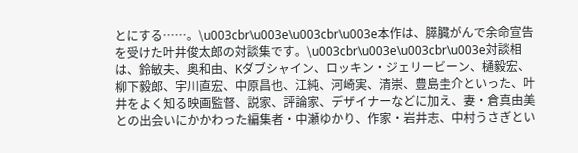とにする……。\u003cbr\u003e\u003cbr\u003e本作は、膵臓がんで余命宣告を受けた叶井俊太郎の対談集です。\u003cbr\u003e\u003cbr\u003e対談相は、鈴敏夫、奥和由、Kダブシャイン、ロッキン・ジェリービーン、樋毅宏、柳下毅郎、宇川直宏、中原昌也、江純、河崎実、清崇、豊島圭介といった、叶井をよく知る映画監督、説家、評論家、デザイナーなどに加え、妻・倉真由美との出会いにかかわった編集者・中瀬ゆかり、作家・岩井志、中村うさぎとい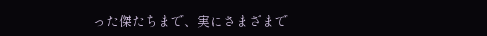った傑たちまで、実にさまざまで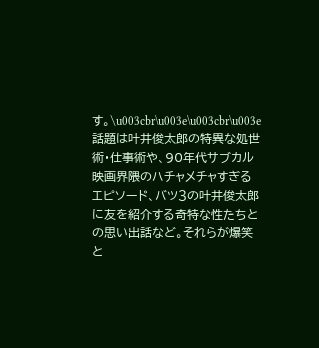す。\u003cbr\u003e\u003cbr\u003e話題は叶井俊太郎の特異な処世術・仕事術や、90年代サブカル映画界隈のハチャメチャすぎるエピソード、バツ３の叶井俊太郎に友を紹介する奇特な性たちとの思い出話など。それらが爆笑と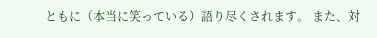ともに（本当に笑っている）語り尽くされます。 また、対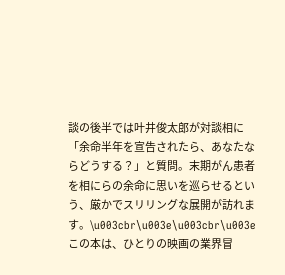談の後半では叶井俊太郎が対談相に「余命半年を宣告されたら、あなたならどうする？」と質問。末期がん患者を相にらの余命に思いを巡らせるという、厳かでスリリングな展開が訪れます。\u003cbr\u003e\u003cbr\u003eこの本は、ひとりの映画の業界冒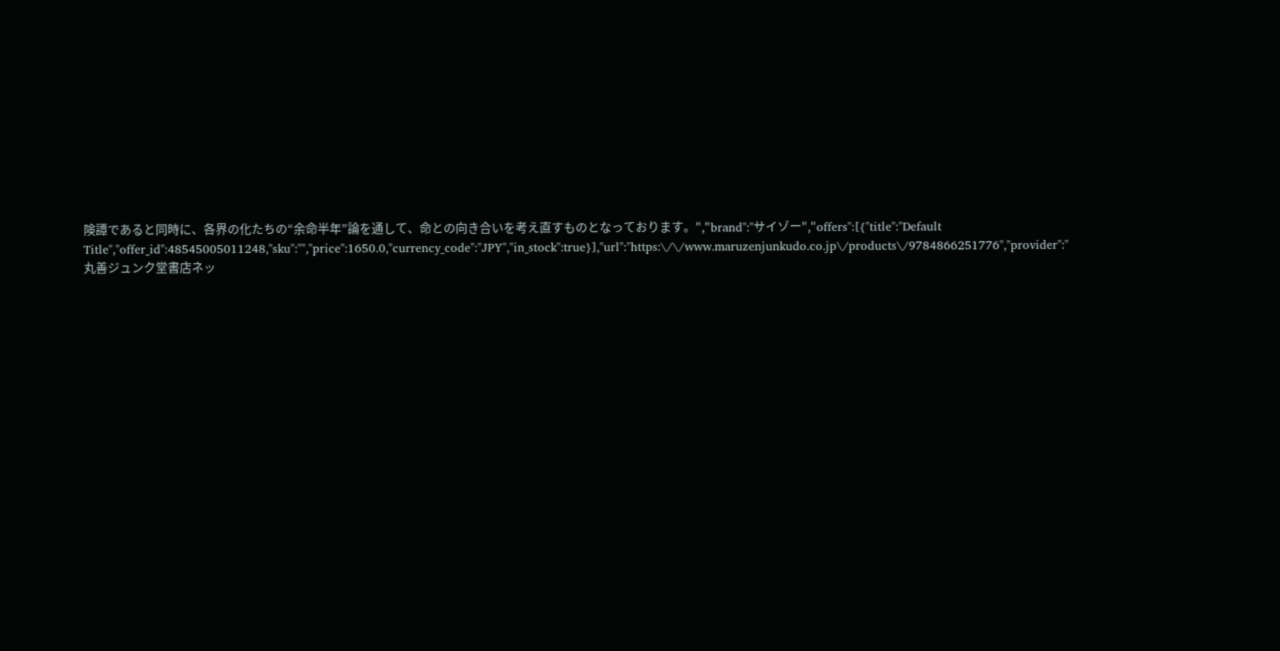険譚であると同時に、各界の化たちの“余命半年”論を通して、命との向き合いを考え直すものとなっております。","brand":"サイゾー","offers":[{"title":"Default Title","offer_id":48545005011248,"sku":"","price":1650.0,"currency_code":"JPY","in_stock":true}],"url":"https:\/\/www.maruzenjunkudo.co.jp\/products\/9784866251776","provider":"丸善ジュンク堂書店ネッ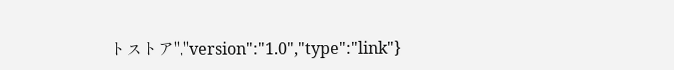トストア","version":"1.0","type":"link"}